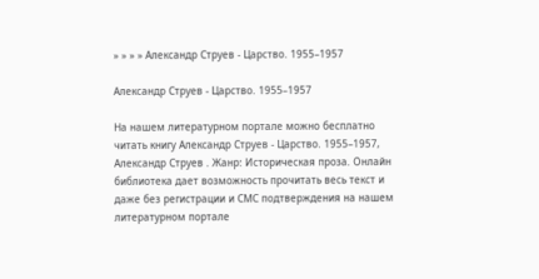» » » » Александр Струев - Царство. 1955–1957

Александр Струев - Царство. 1955–1957

На нашем литературном портале можно бесплатно читать книгу Александр Струев - Царство. 1955–1957, Александр Струев . Жанр: Историческая проза. Онлайн библиотека дает возможность прочитать весь текст и даже без регистрации и СМС подтверждения на нашем литературном портале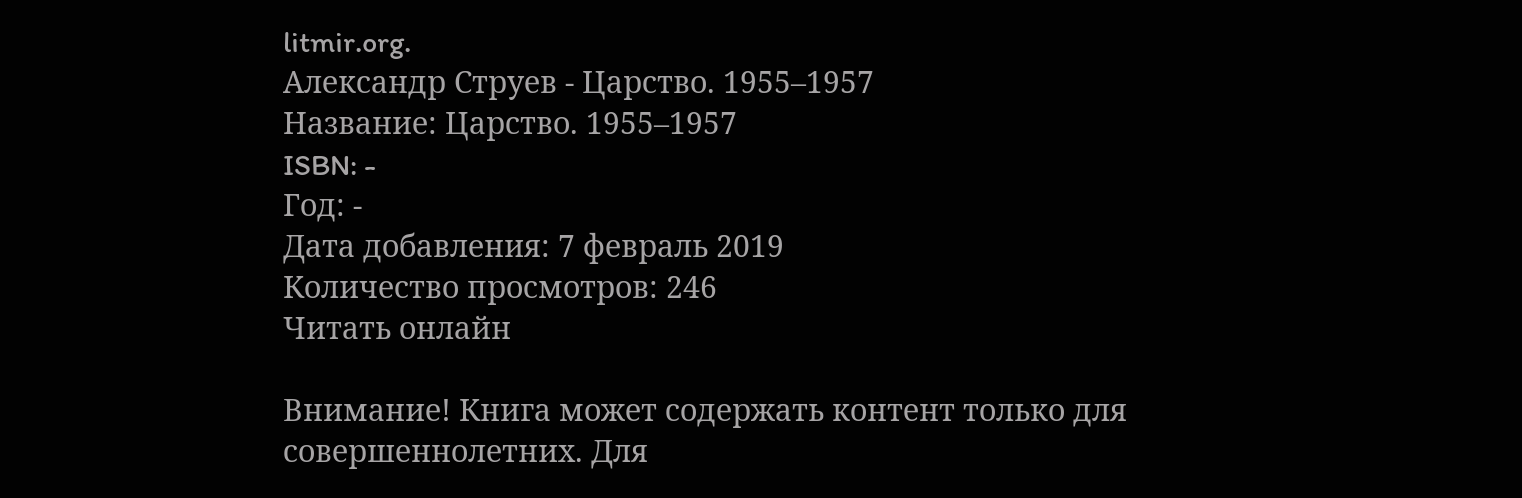litmir.org.
Александр Струев - Царство. 1955–1957
Название: Царство. 1955–1957
ISBN: -
Год: -
Дата добавления: 7 февраль 2019
Количество просмотров: 246
Читать онлайн

Внимание! Книга может содержать контент только для совершеннолетних. Для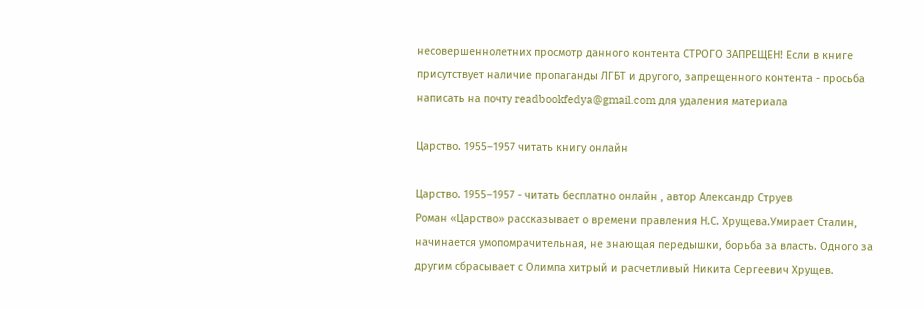несовершеннолетних просмотр данного контента СТРОГО ЗАПРЕЩЕН! Если в книге присутствует наличие пропаганды ЛГБТ и другого, запрещенного контента - просьба написать на почту readbookfedya@gmail.com для удаления материала

Царство. 1955–1957 читать книгу онлайн

Царство. 1955–1957 - читать бесплатно онлайн , автор Александр Струев
Роман «Царство» рассказывает о времени правления Н.С. Хрущева.Умирает Сталин, начинается умопомрачительная, не знающая передышки, борьба за власть. Одного за другим сбрасывает с Олимпа хитрый и расчетливый Никита Сергеевич Хрущев.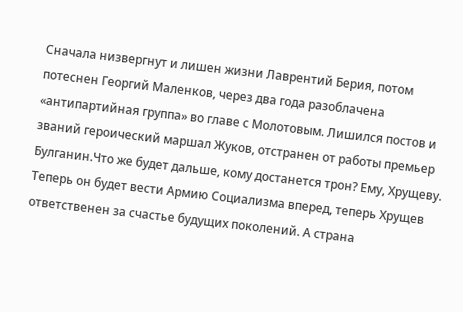Сначала низвергнут и лишен жизни Лаврентий Берия, потом потеснен Георгий Маленков, через два года разоблачена «антипартийная группа» во главе с Молотовым. Лишился постов и званий героический маршал Жуков, отстранен от работы премьер Булганин.Что же будет дальше, кому достанется трон? Ему, Хрущеву. Теперь он будет вести Армию Социализма вперед, теперь Хрущев ответственен за счастье будущих поколений. А страна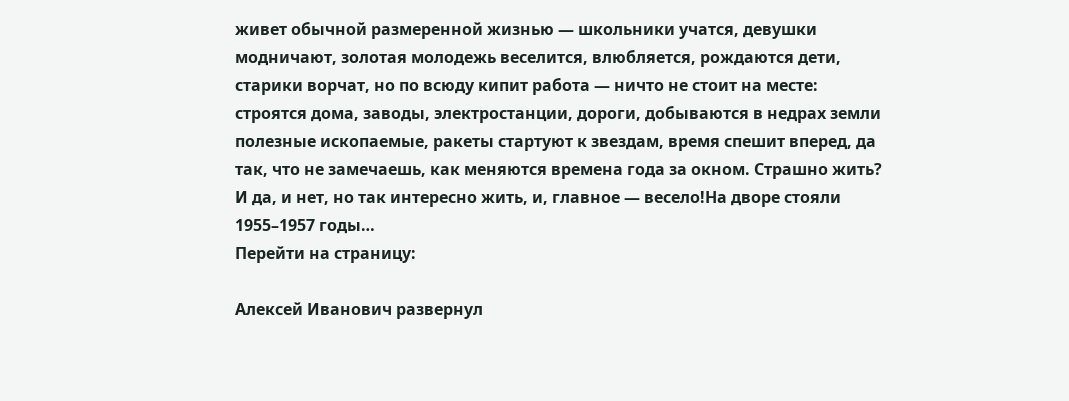живет обычной размеренной жизнью — школьники учатся, девушки модничают, золотая молодежь веселится, влюбляется, рождаются дети, старики ворчат, но по всюду кипит работа — ничто не стоит на месте: строятся дома, заводы, электростанции, дороги, добываются в недрах земли полезные ископаемые, ракеты стартуют к звездам, время спешит вперед, да так, что не замечаешь, как меняются времена года за окном. Страшно жить? И да, и нет, но так интересно жить, и, главное — весело!На дворе стояли 1955–1957 годы…
Перейти на страницу:

Алексей Иванович развернул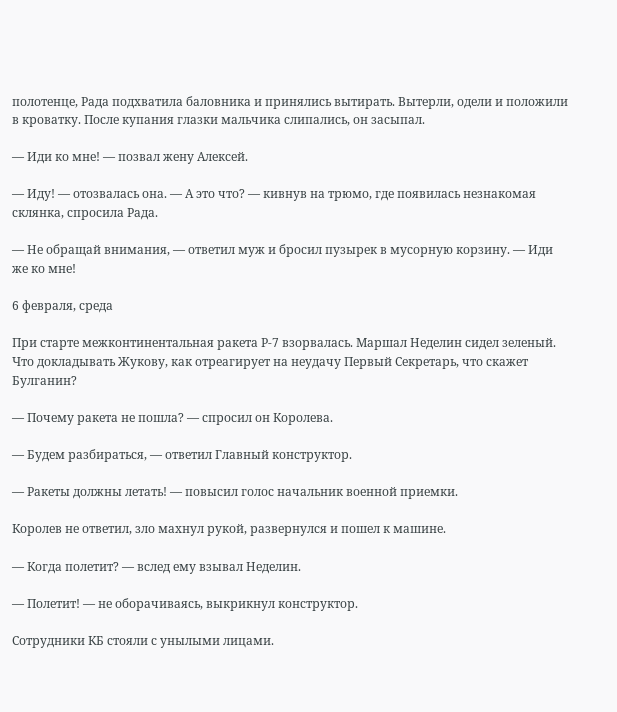полотенце, Рада подхватила баловника и принялись вытирать. Вытерли, одели и положили в кроватку. После купания глазки мальчика слипались, он засыпал.

— Иди ко мне! — позвал жену Алексей.

— Иду! — отозвалась она. — А это что? — кивнув на трюмо, где появилась незнакомая склянка, спросила Рада.

— Не обращай внимания, — ответил муж и бросил пузырек в мусорную корзину. — Иди же ко мне!

6 февраля, среда

При старте межконтинентальная ракета Р-7 взорвалась. Маршал Неделин сидел зеленый. Что докладывать Жукову, как отреагирует на неудачу Первый Секретарь, что скажет Булганин?

— Почему ракета не пошла? — спросил он Королева.

— Будем разбираться, — ответил Главный конструктор.

— Ракеты должны летать! — повысил голос начальник военной приемки.

Королев не ответил, зло махнул рукой, развернулся и пошел к машине.

— Когда полетит? — вслед ему взывал Неделин.

— Полетит! — не оборачиваясь, выкрикнул конструктор.

Сотрудники КБ стояли с унылыми лицами.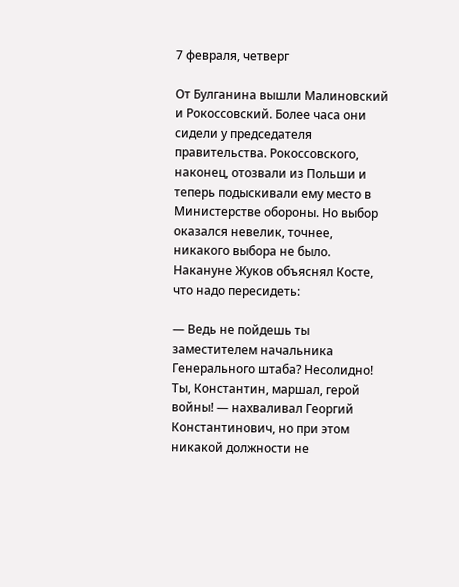7 февраля, четверг

От Булганина вышли Малиновский и Рокоссовский. Более часа они сидели у председателя правительства. Рокоссовского, наконец, отозвали из Польши и теперь подыскивали ему место в Министерстве обороны. Но выбор оказался невелик, точнее, никакого выбора не было. Накануне Жуков объяснял Косте, что надо пересидеть:

— Ведь не пойдешь ты заместителем начальника Генерального штаба? Несолидно! Ты, Константин, маршал, герой войны! — нахваливал Георгий Константинович, но при этом никакой должности не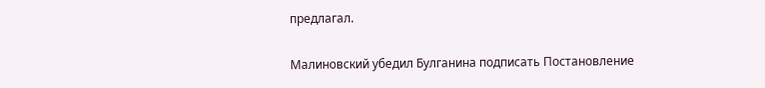предлагал.

Малиновский убедил Булганина подписать Постановление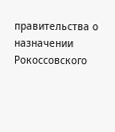правительства о назначении Рокоссовского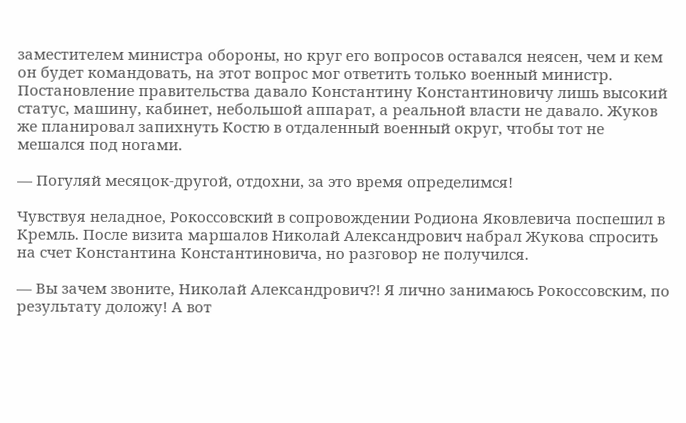заместителем министра обороны, но круг его вопросов оставался неясен, чем и кем он будет командовать, на этот вопрос мог ответить только военный министр. Постановление правительства давало Константину Константиновичу лишь высокий статус, машину, кабинет, небольшой аппарат, а реальной власти не давало. Жуков же планировал запихнуть Костю в отдаленный военный округ, чтобы тот не мешался под ногами.

— Погуляй месяцок-другой, отдохни, за это время определимся!

Чувствуя неладное, Рокоссовский в сопровождении Родиона Яковлевича поспешил в Кремль. После визита маршалов Николай Александрович набрал Жукова спросить на счет Константина Константиновича, но разговор не получился.

— Вы зачем звоните, Николай Александрович?! Я лично занимаюсь Рокоссовским, по результату доложу! А вот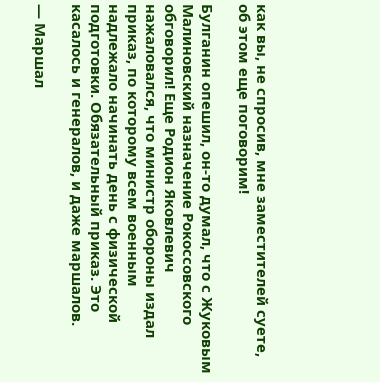как вы, не спросив, мне заместителей суете, об этом еще поговорим!

Булганин опешил, он-то думал, что с Жуковым Малиновский назначение Рокоссовского обговорил! Еще Родион Яковлевич нажаловался, что министр обороны издал приказ, по которому всем военным надлежало начинать день с физической подготовки. Обязательный приказ. Это касалось и генералов, и даже маршалов.

— Маршал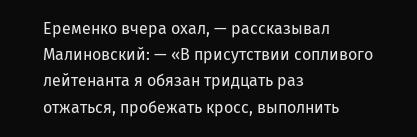Еременко вчера охал, — рассказывал Малиновский: — «В присутствии сопливого лейтенанта я обязан тридцать раз отжаться, пробежать кросс, выполнить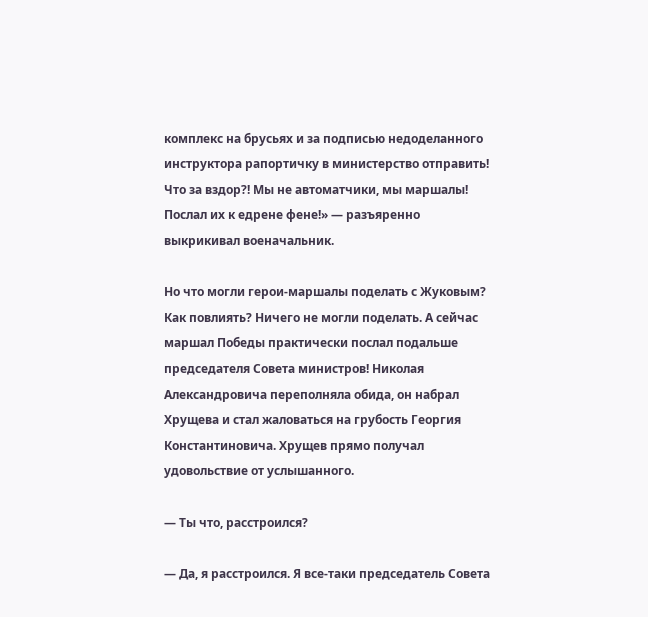комплекс на брусьях и за подписью недоделанного инструктора рапортичку в министерство отправить! Что за вздор?! Мы не автоматчики, мы маршалы! Послал их к едрене фене!» — разъяренно выкрикивал военачальник.

Но что могли герои-маршалы поделать с Жуковым? Как повлиять? Ничего не могли поделать. А сейчас маршал Победы практически послал подальше председателя Совета министров! Николая Александровича переполняла обида, он набрал Хрущева и стал жаловаться на грубость Георгия Константиновича. Хрущев прямо получал удовольствие от услышанного.

— Ты что, расстроился?

— Да, я расстроился. Я все-таки председатель Совета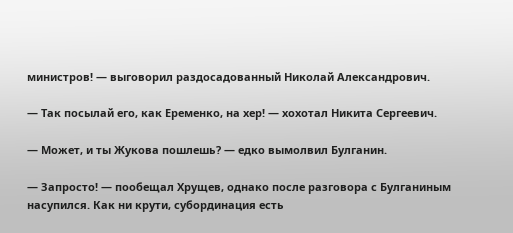министров! — выговорил раздосадованный Николай Александрович.

— Так посылай его, как Еременко, на хер! — хохотал Никита Сергеевич.

— Может, и ты Жукова пошлешь? — едко вымолвил Булганин.

— Запросто! — пообещал Хрущев, однако после разговора с Булганиным насупился. Как ни крути, субординация есть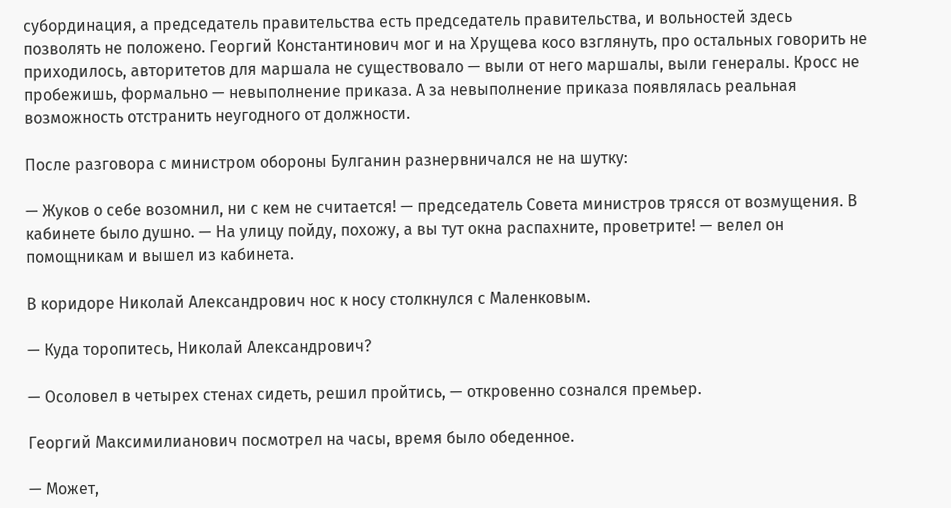субординация, а председатель правительства есть председатель правительства, и вольностей здесь позволять не положено. Георгий Константинович мог и на Хрущева косо взглянуть, про остальных говорить не приходилось, авторитетов для маршала не существовало — выли от него маршалы, выли генералы. Кросс не пробежишь, формально — невыполнение приказа. А за невыполнение приказа появлялась реальная возможность отстранить неугодного от должности.

После разговора с министром обороны Булганин разнервничался не на шутку:

— Жуков о себе возомнил, ни с кем не считается! — председатель Совета министров трясся от возмущения. В кабинете было душно. — На улицу пойду, похожу, а вы тут окна распахните, проветрите! — велел он помощникам и вышел из кабинета.

В коридоре Николай Александрович нос к носу столкнулся с Маленковым.

— Куда торопитесь, Николай Александрович?

— Осоловел в четырех стенах сидеть, решил пройтись, — откровенно сознался премьер.

Георгий Максимилианович посмотрел на часы, время было обеденное.

— Может,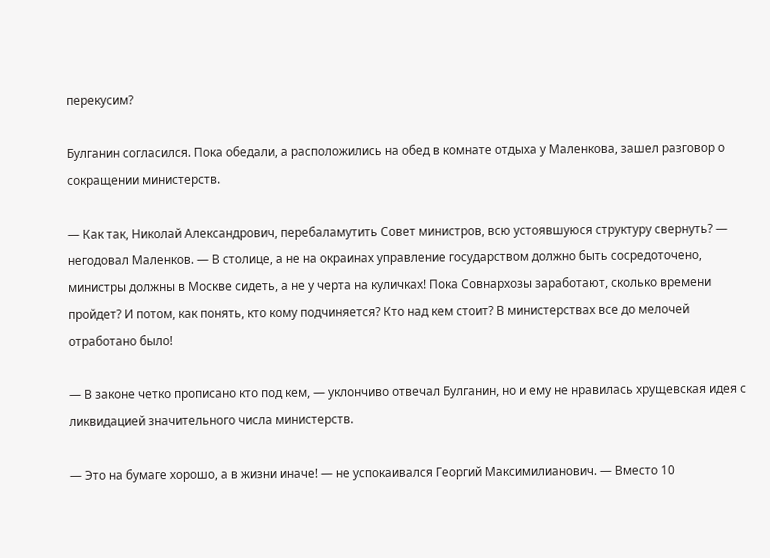перекусим?

Булганин согласился. Пока обедали, а расположились на обед в комнате отдыха у Маленкова, зашел разговор о сокращении министерств.

— Как так, Николай Александрович, перебаламутить Совет министров, всю устоявшуюся структуру свернуть? — негодовал Маленков. — В столице, а не на окраинах управление государством должно быть сосредоточено, министры должны в Москве сидеть, а не у черта на куличках! Пока Совнархозы заработают, сколько времени пройдет? И потом, как понять, кто кому подчиняется? Кто над кем стоит? В министерствах все до мелочей отработано было!

— В законе четко прописано кто под кем, — уклончиво отвечал Булганин, но и ему не нравилась хрущевская идея с ликвидацией значительного числа министерств.

— Это на бумаге хорошо, а в жизни иначе! — не успокаивался Георгий Максимилианович. — Вместо 10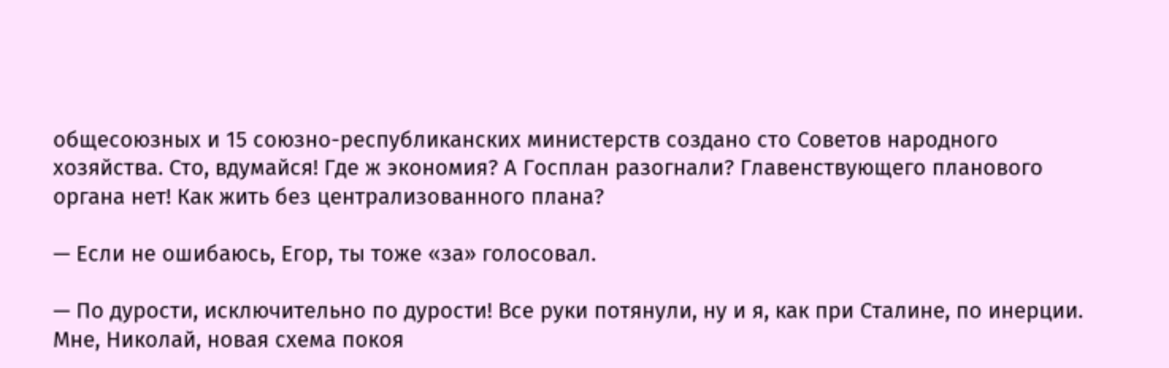общесоюзных и 15 союзно-республиканских министерств создано сто Советов народного хозяйства. Сто, вдумайся! Где ж экономия? А Госплан разогнали? Главенствующего планового органа нет! Как жить без централизованного плана?

— Если не ошибаюсь, Егор, ты тоже «за» голосовал.

— По дурости, исключительно по дурости! Все руки потянули, ну и я, как при Сталине, по инерции. Мне, Николай, новая схема покоя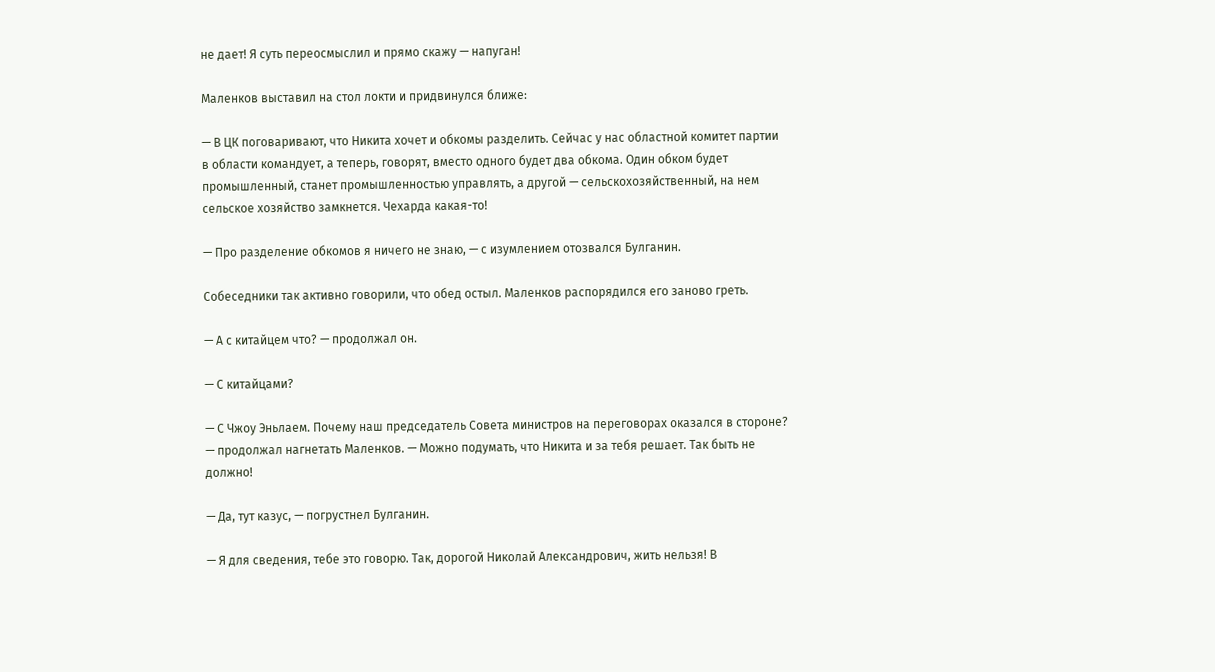не дает! Я суть переосмыслил и прямо скажу — напуган!

Маленков выставил на стол локти и придвинулся ближе:

— В ЦК поговаривают, что Никита хочет и обкомы разделить. Сейчас у нас областной комитет партии в области командует, а теперь, говорят, вместо одного будет два обкома. Один обком будет промышленный, станет промышленностью управлять, а другой — сельскохозяйственный, на нем сельское хозяйство замкнется. Чехарда какая-то!

— Про разделение обкомов я ничего не знаю, — с изумлением отозвался Булганин.

Собеседники так активно говорили, что обед остыл. Маленков распорядился его заново греть.

— А с китайцем что? — продолжал он.

— С китайцами?

— С Чжоу Эньлаем. Почему наш председатель Совета министров на переговорах оказался в стороне? — продолжал нагнетать Маленков. — Можно подумать, что Никита и за тебя решает. Так быть не должно!

— Да, тут казус, — погрустнел Булганин.

— Я для сведения, тебе это говорю. Так, дорогой Николай Александрович, жить нельзя! В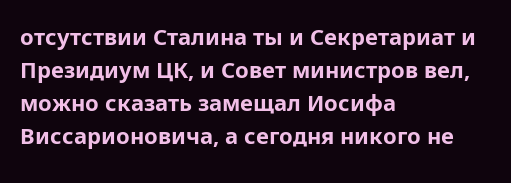отсутствии Сталина ты и Секретариат и Президиум ЦК, и Совет министров вел, можно сказать замещал Иосифа Виссарионовича, а сегодня никого не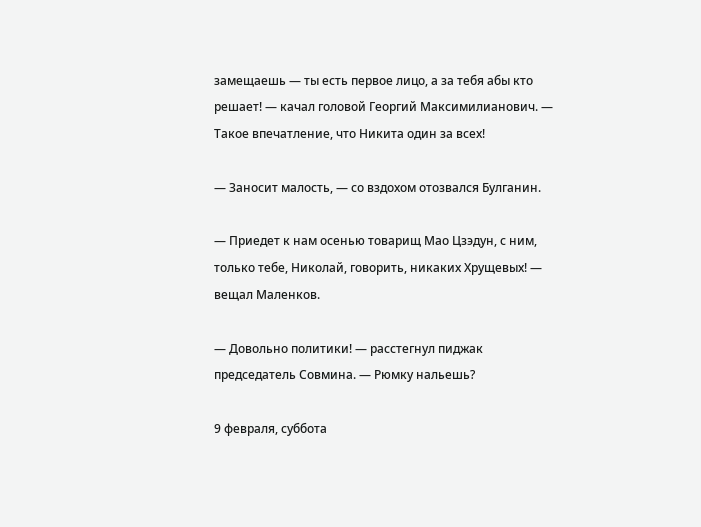замещаешь — ты есть первое лицо, а за тебя абы кто решает! — качал головой Георгий Максимилианович. — Такое впечатление, что Никита один за всех!

— Заносит малость, — со вздохом отозвался Булганин.

— Приедет к нам осенью товарищ Мао Цзэдун, с ним, только тебе, Николай, говорить, никаких Хрущевых! — вещал Маленков.

— Довольно политики! — расстегнул пиджак председатель Совмина. — Рюмку нальешь?

9 февраля, суббота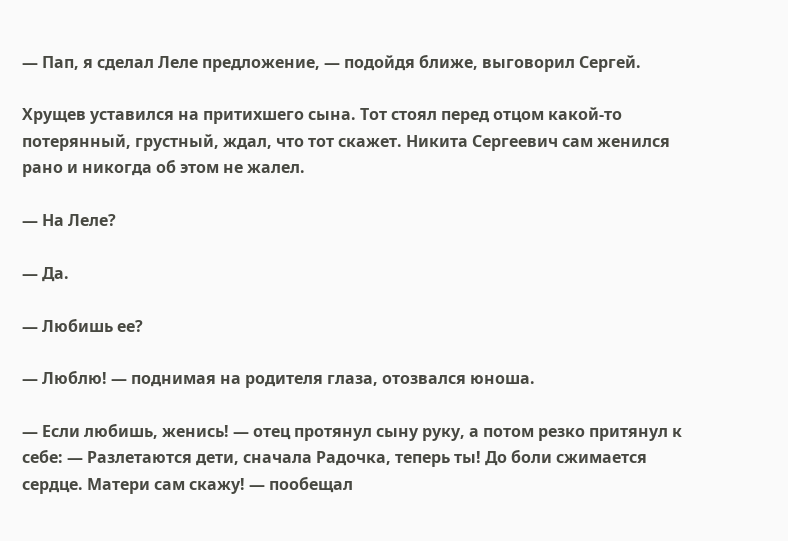— Пап, я сделал Леле предложение, — подойдя ближе, выговорил Сергей.

Хрущев уставился на притихшего сына. Тот стоял перед отцом какой-то потерянный, грустный, ждал, что тот скажет. Никита Сергеевич сам женился рано и никогда об этом не жалел.

— На Леле?

— Да.

— Любишь ее?

— Люблю! — поднимая на родителя глаза, отозвался юноша.

— Если любишь, женись! — отец протянул сыну руку, а потом резко притянул к себе: — Разлетаются дети, сначала Радочка, теперь ты! До боли сжимается сердце. Матери сам скажу! — пообещал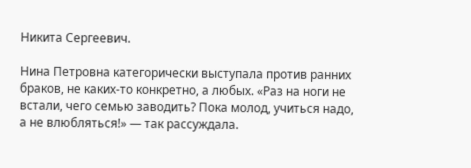Никита Сергеевич.

Нина Петровна категорически выступала против ранних браков, не каких-то конкретно, а любых. «Раз на ноги не встали, чего семью заводить? Пока молод, учиться надо, а не влюбляться!» — так рассуждала.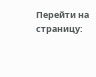Перейти на страницу: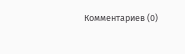Комментариев (0)